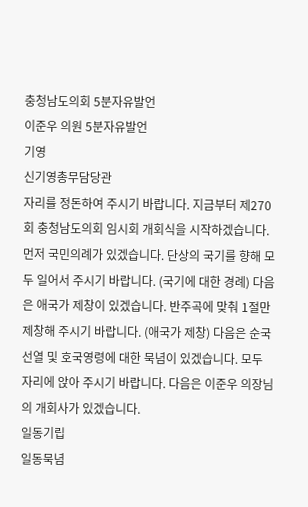충청남도의회 5분자유발언
이준우 의원 5분자유발언
기영
신기영총무담당관
자리를 정돈하여 주시기 바랍니다. 지금부터 제270회 충청남도의회 임시회 개회식을 시작하겠습니다. 먼저 국민의례가 있겠습니다. 단상의 국기를 향해 모두 일어서 주시기 바랍니다. (국기에 대한 경례) 다음은 애국가 제창이 있겠습니다. 반주곡에 맞춰 1절만 제창해 주시기 바랍니다. (애국가 제창) 다음은 순국선열 및 호국영령에 대한 묵념이 있겠습니다. 모두 자리에 앉아 주시기 바랍니다. 다음은 이준우 의장님의 개회사가 있겠습니다.
일동기립
일동묵념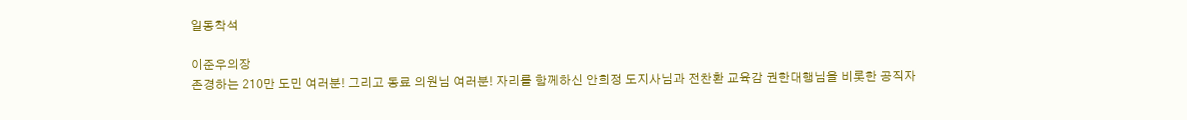일동착석

이준우의장
존경하는 210만 도민 여러분! 그리고 동료 의원님 여러분! 자리를 함께하신 안희정 도지사님과 전찬환 교육감 권한대행님을 비롯한 공직자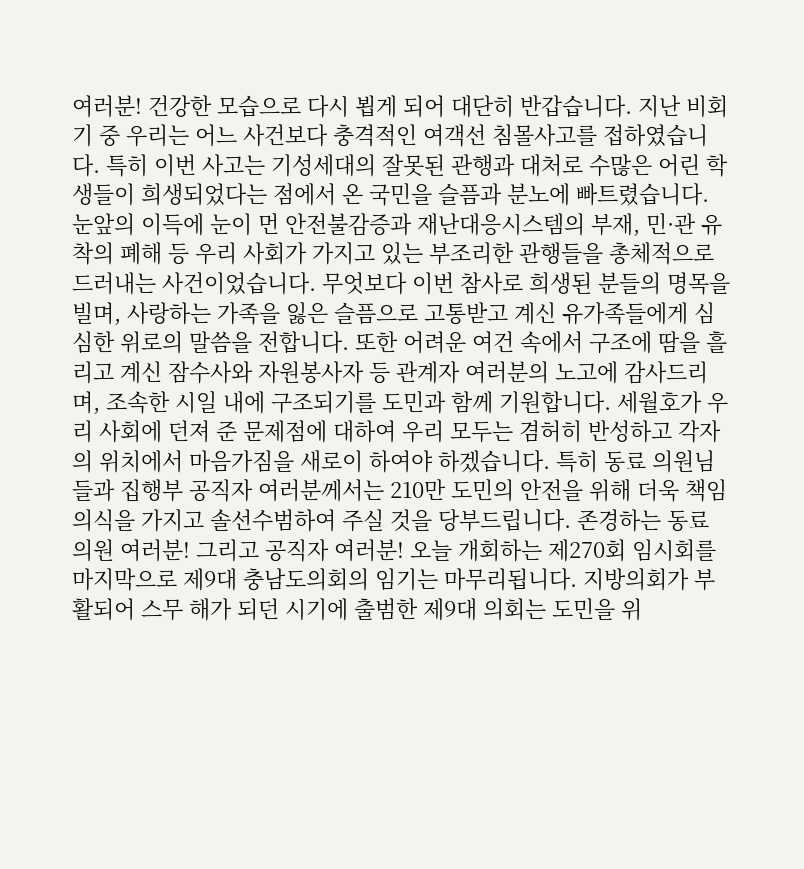여러분! 건강한 모습으로 다시 뵙게 되어 대단히 반갑습니다. 지난 비회기 중 우리는 어느 사건보다 충격적인 여객선 침몰사고를 접하였습니다. 특히 이번 사고는 기성세대의 잘못된 관행과 대처로 수많은 어린 학생들이 희생되었다는 점에서 온 국민을 슬픔과 분노에 빠트렸습니다. 눈앞의 이득에 눈이 먼 안전불감증과 재난대응시스템의 부재, 민·관 유착의 폐해 등 우리 사회가 가지고 있는 부조리한 관행들을 총체적으로 드러내는 사건이었습니다. 무엇보다 이번 참사로 희생된 분들의 명목을 빌며, 사랑하는 가족을 잃은 슬픔으로 고통받고 계신 유가족들에게 심심한 위로의 말씀을 전합니다. 또한 어려운 여건 속에서 구조에 땀을 흘리고 계신 잠수사와 자원봉사자 등 관계자 여러분의 노고에 감사드리며, 조속한 시일 내에 구조되기를 도민과 함께 기원합니다. 세월호가 우리 사회에 던져 준 문제점에 대하여 우리 모두는 겸허히 반성하고 각자의 위치에서 마음가짐을 새로이 하여야 하겠습니다. 특히 동료 의원님들과 집행부 공직자 여러분께서는 210만 도민의 안전을 위해 더욱 책임의식을 가지고 솔선수범하여 주실 것을 당부드립니다. 존경하는 동료 의원 여러분! 그리고 공직자 여러분! 오늘 개회하는 제270회 임시회를 마지막으로 제9대 충남도의회의 임기는 마무리됩니다. 지방의회가 부활되어 스무 해가 되던 시기에 출범한 제9대 의회는 도민을 위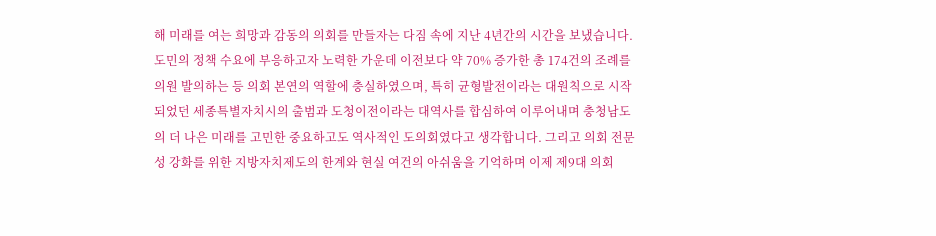해 미래를 여는 희망과 감동의 의회를 만들자는 다짐 속에 지난 4년간의 시간을 보냈습니다. 도민의 정책 수요에 부응하고자 노력한 가운데 이전보다 약 70% 증가한 총 174건의 조례를 의원 발의하는 등 의회 본연의 역할에 충실하였으며, 특히 균형발전이라는 대원칙으로 시작되었던 세종특별자치시의 출범과 도청이전이라는 대역사를 합심하여 이루어내며 충청남도의 더 나은 미래를 고민한 중요하고도 역사적인 도의회였다고 생각합니다. 그리고 의회 전문성 강화를 위한 지방자치제도의 한계와 현실 여건의 아쉬움을 기억하며 이제 제9대 의회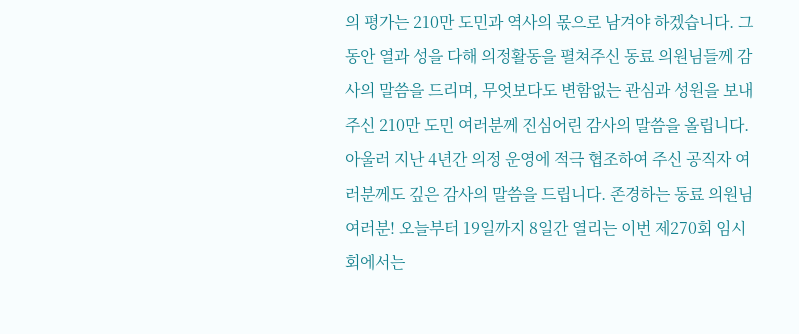의 평가는 210만 도민과 역사의 몫으로 남겨야 하겠습니다. 그동안 열과 성을 다해 의정활동을 펼쳐주신 동료 의원님들께 감사의 말씀을 드리며, 무엇보다도 변함없는 관심과 성원을 보내주신 210만 도민 여러분께 진심어린 감사의 말씀을 올립니다. 아울러 지난 4년간 의정 운영에 적극 협조하여 주신 공직자 여러분께도 깊은 감사의 말씀을 드립니다. 존경하는 동료 의원님 여러분! 오늘부터 19일까지 8일간 열리는 이번 제270회 임시회에서는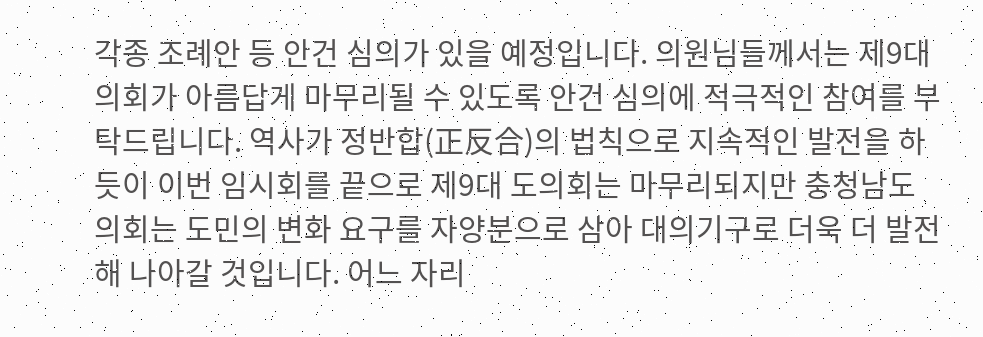각종 조례안 등 안건 심의가 있을 예정입니다. 의원님들께서는 제9대 의회가 아름답게 마무리될 수 있도록 안건 심의에 적극적인 참여를 부탁드립니다. 역사가 정반합(正反合)의 법칙으로 지속적인 발전을 하듯이 이번 임시회를 끝으로 제9대 도의회는 마무리되지만 충청남도의회는 도민의 변화 요구를 자양분으로 삼아 대의기구로 더욱 더 발전해 나아갈 것입니다. 어느 자리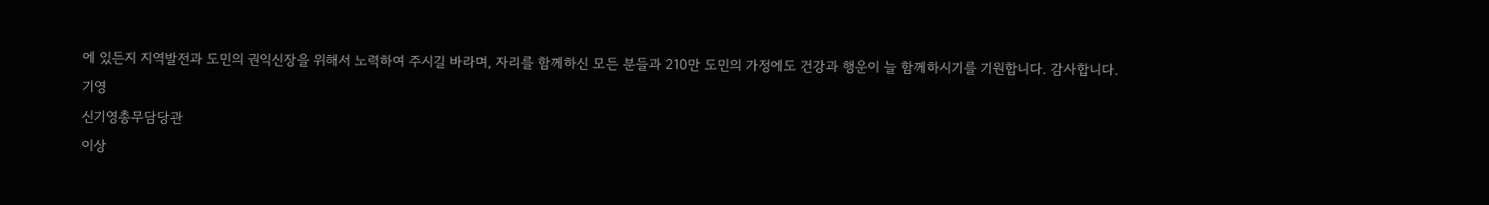에 있든지 지역발전과 도민의 권익신장을 위해서 노력하여 주시길 바라며, 자리를 함께하신 모든 분들과 210만 도민의 가정에도 건강과 행운이 늘 함께하시기를 기원합니다. 감사합니다.
기영
신기영총무담당관
이상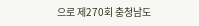으로 제270회 충청남도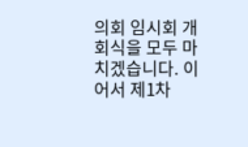의회 임시회 개회식을 모두 마치겠습니다. 이어서 제1차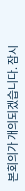본회의가 개의되겠습니다. 잠시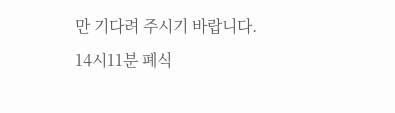만 기다려 주시기 바랍니다.
14시11분 폐식